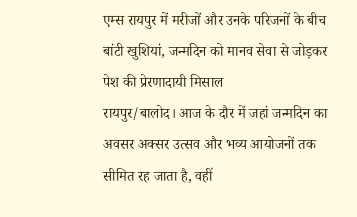एम्स रायपुर में मरीजों और उनके परिजनों के बीच बांटी खुशियां, जन्मदिन को मानव सेवा से जोड़कर पेश की प्रेरणादायी मिसाल
रायपुर/बालोद। आज के दौर में जहां जन्मदिन का अवसर अक्सर उत्सव और भव्य आयोजनों तक सीमित रह जाता है, वहीं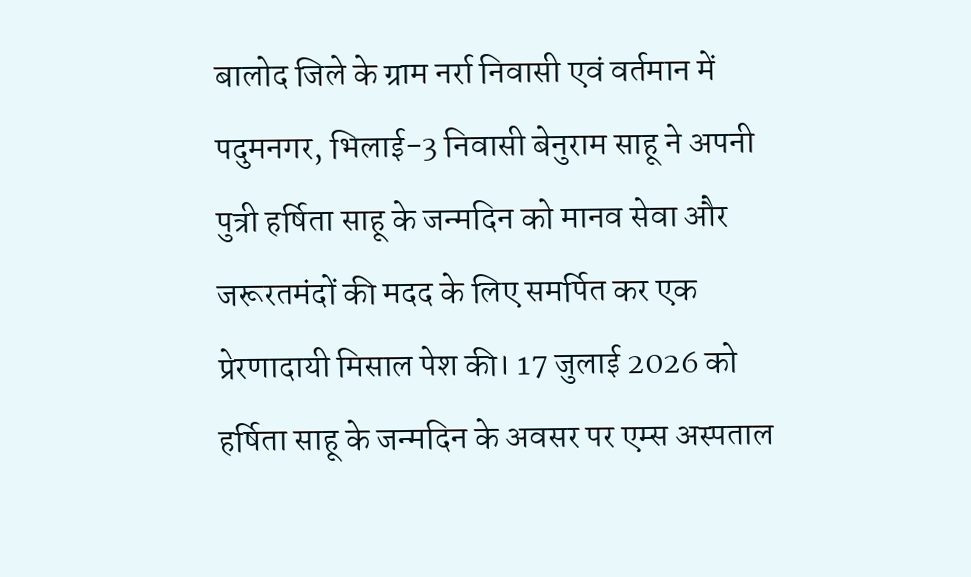बालोद जिले के ग्राम नर्रा निवासी एवं वर्तमान में पदुमनगर, भिलाई-3 निवासी बेनुराम साहू ने अपनी पुत्री हर्षिता साहू के जन्मदिन को मानव सेवा और जरूरतमंदों की मदद के लिए समर्पित कर एक प्रेरणादायी मिसाल पेश की। 17 जुलाई 2026 को हर्षिता साहू के जन्मदिन के अवसर पर एम्स अस्पताल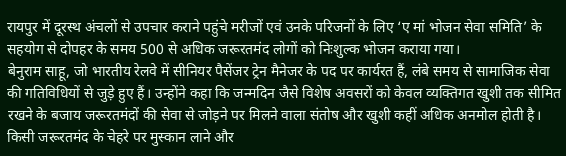रायपुर में दूरस्थ अंचलों से उपचार कराने पहुंचे मरीजों एवं उनके परिजनों के लिए ‘ए मां भोजन सेवा समिति’ के सहयोग से दोपहर के समय 500 से अधिक जरूरतमंद लोगों को निःशुल्क भोजन कराया गया।
बेनुराम साहू, जो भारतीय रेलवे में सीनियर पैसेंजर ट्रेन मैनेजर के पद पर कार्यरत हैं, लंबे समय से सामाजिक सेवा की गतिविधियों से जुड़े हुए हैं। उन्होंने कहा कि जन्मदिन जैसे विशेष अवसरों को केवल व्यक्तिगत खुशी तक सीमित रखने के बजाय जरूरतमंदों की सेवा से जोड़ने पर मिलने वाला संतोष और खुशी कहीं अधिक अनमोल होती है। किसी जरूरतमंद के चेहरे पर मुस्कान लाने और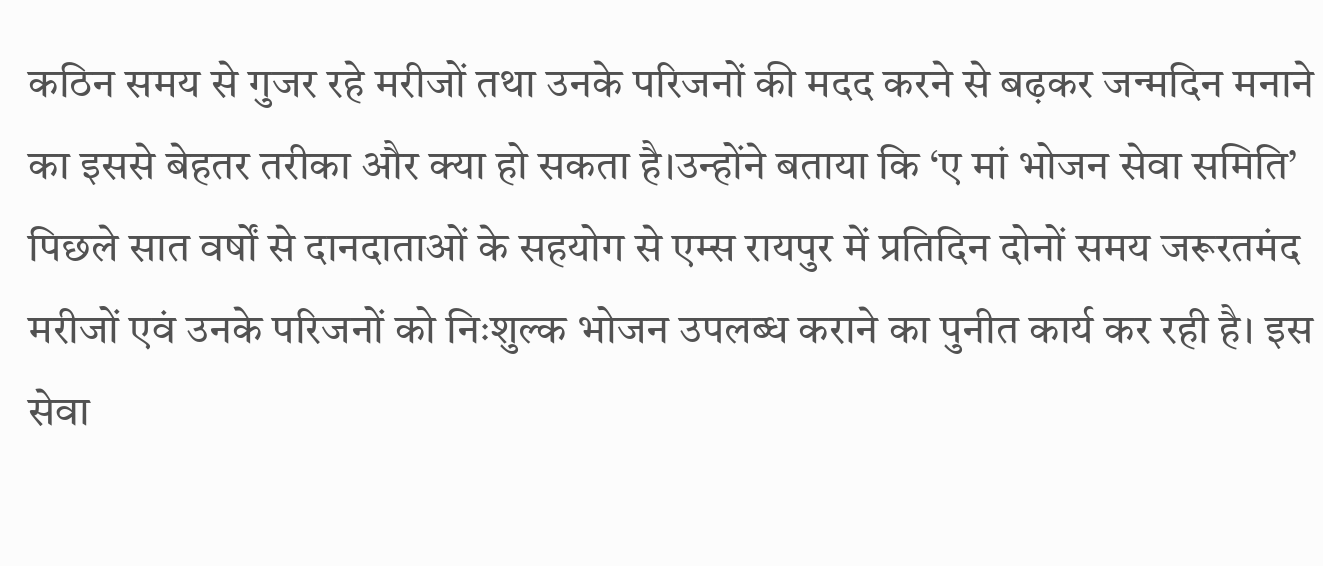कठिन समय से गुजर रहे मरीजों तथा उनके परिजनों की मदद करने से बढ़कर जन्मदिन मनाने का इससे बेहतर तरीका और क्या हो सकता है।उन्होंने बताया कि ‘ए मां भोजन सेवा समिति’ पिछले सात वर्षों से दानदाताओं के सहयोग से एम्स रायपुर में प्रतिदिन दोनों समय जरूरतमंद मरीजों एवं उनके परिजनों को निःशुल्क भोजन उपलब्ध कराने का पुनीत कार्य कर रही है। इस सेवा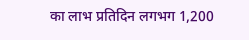का लाभ प्रतिदिन लगभग 1,200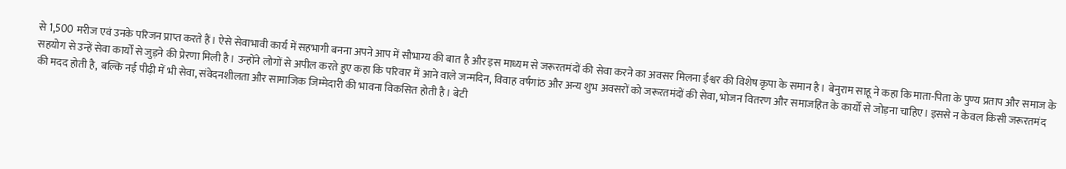से 1,500 मरीज एवं उनके परिजन प्राप्त करते हैं। ऐसे सेवाभावी कार्य में सहभागी बनना अपने आप में सौभाग्य की बात है और इस माध्यम से जरूरतमंदों की सेवा करने का अवसर मिलना ईश्वर की विशेष कृपा के समान है। बेनुराम साहू ने कहा कि माता-पिता के पुण्य प्रताप और समाज के सहयोग से उन्हें सेवा कार्यों से जुड़ने की प्रेरणा मिली है। उन्होंने लोगों से अपील करते हुए कहा कि परिवार में आने वाले जन्मदिन, विवाह वर्षगांठ और अन्य शुभ अवसरों को जरूरतमंदों की सेवा, भोजन वितरण और समाजहित के कार्यों से जोड़ना चाहिए। इससे न केवल किसी जरूरतमंद की मदद होती है, बल्कि नई पीढ़ी में भी सेवा, संवेदनशीलता और सामाजिक जिम्मेदारी की भावना विकसित होती है। बेटी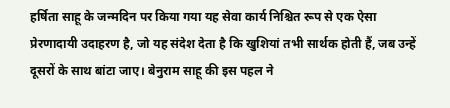हर्षिता साहू के जन्मदिन पर किया गया यह सेवा कार्य निश्चित रूप से एक ऐसा प्रेरणादायी उदाहरण है, जो यह संदेश देता है कि खुशियां तभी सार्थक होती हैं, जब उन्हें दूसरों के साथ बांटा जाए। बेनुराम साहू की इस पहल ने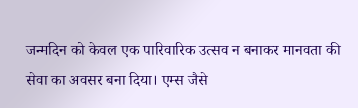जन्मदिन को केवल एक पारिवारिक उत्सव न बनाकर मानवता की सेवा का अवसर बना दिया। एम्स जैसे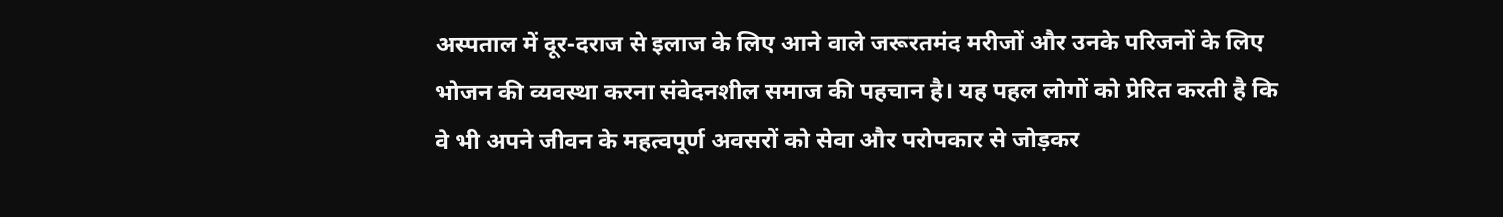अस्पताल में दूर-दराज से इलाज के लिए आने वाले जरूरतमंद मरीजों और उनके परिजनों के लिए भोजन की व्यवस्था करना संवेदनशील समाज की पहचान है। यह पहल लोगों को प्रेरित करती है कि वे भी अपने जीवन के महत्वपूर्ण अवसरों को सेवा और परोपकार से जोड़कर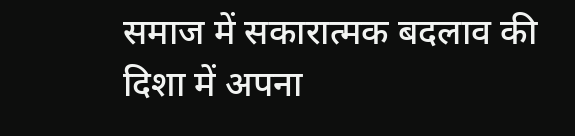समाज में सकारात्मक बदलाव की दिशा में अपना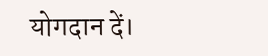योगदान दें।